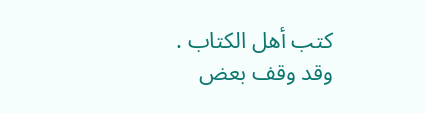كتب أهل الكتاب .
وقد وقف بعض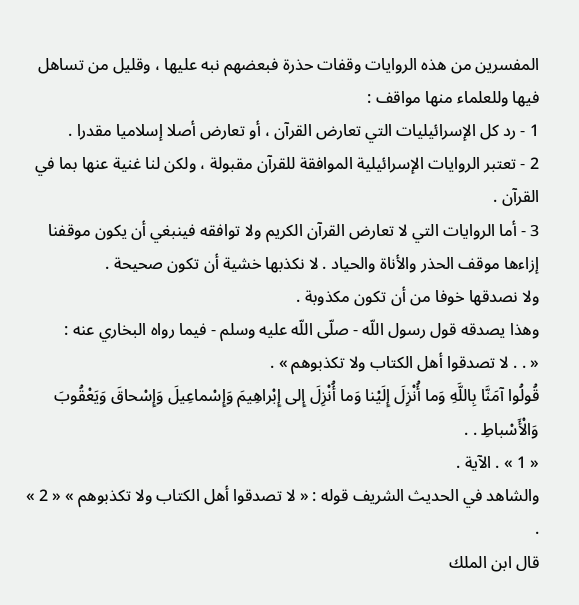المفسرين من هذه الروايات وقفات حذرة فبعضهم نبه عليها ، وقليل من تساهل فيها وللعلماء منها مواقف :
1 - رد كل الإسرائيليات التي تعارض القرآن ، أو تعارض أصلا إسلاميا مقدرا .
2 - تعتبر الروايات الإسرائيلية الموافقة للقرآن مقبولة ، ولكن لنا غنية عنها بما في القرآن .
3 - أما الروايات التي لا تعارض القرآن الكريم ولا توافقه فينبغي أن يكون موقفنا إزاءها موقف الحذر والأناة والحياد . لا نكذبها خشية أن تكون صحيحة .
ولا نصدقها خوفا من أن تكون مكذوبة .
وهذا يصدقه قول رسول اللّه - صلّى اللّه عليه وسلم - فيما رواه البخاري عنه :
« . . لا تصدقوا أهل الكتاب ولا تكذبوهم » .
قُولُوا آمَنَّا بِاللَّهِ وَما أُنْزِلَ إِلَيْنا وَما أُنْزِلَ إِلى إِبْراهِيمَ وَإِسْماعِيلَ وَإِسْحاقَ وَيَعْقُوبَ وَالْأَسْباطِ . .
« 1 » . الآية .
والشاهد في الحديث الشريف قوله : « لا تصدقوا أهل الكتاب ولا تكذبوهم » « 2 » .
قال ابن الملك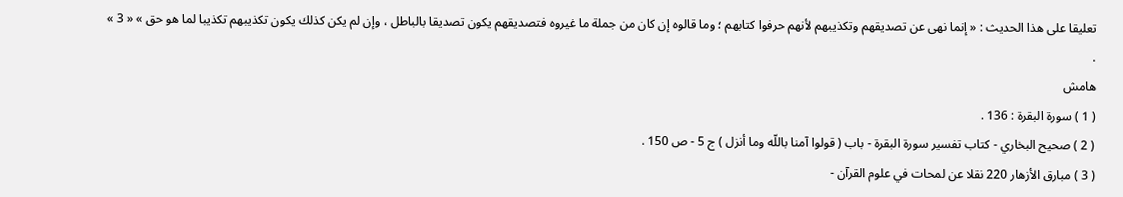تعليقا على هذا الحديث : « إنما نهى عن تصديقهم وتكذيبهم لأنهم حرفوا كتابهم ؛ وما قالوه إن كان من جملة ما غيروه فتصديقهم يكون تصديقا بالباطل ، وإن لم يكن كذلك يكون تكذيبهم تكذيبا لما هو حق » « 3 » .
هامش
( 1 ) سورة البقرة : 136 .
( 2 ) صحيح البخاري - كتاب تفسير سورة البقرة - باب ( قولوا آمنا باللّه وما أنزل ) ج 5 - ص 150 .
( 3 ) مبارق الأزهار 220 نقلا عن لمحات في علوم القرآن -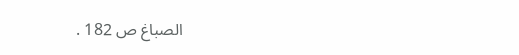الصباغ ص 182 .